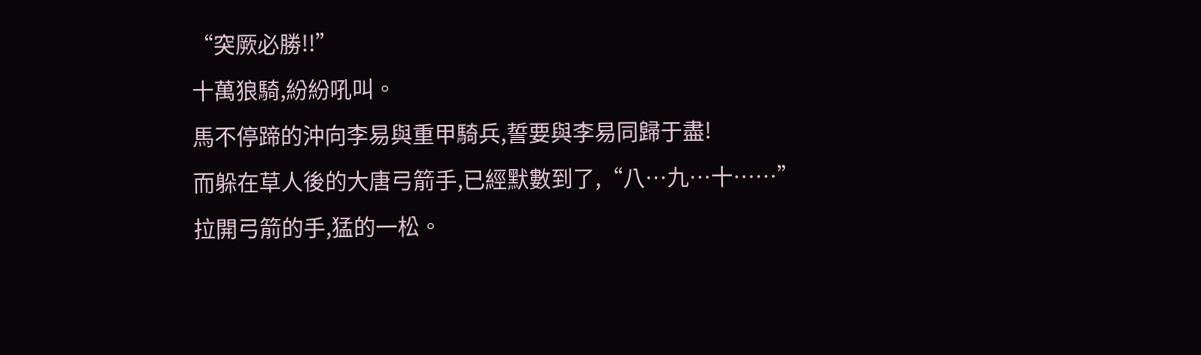“突厥必勝!!”
十萬狼騎,紛紛吼叫。
馬不停蹄的沖向李易與重甲騎兵,誓要與李易同歸于盡!
而躲在草人後的大唐弓箭手,已經默數到了,“八…九…十……”
拉開弓箭的手,猛的一松。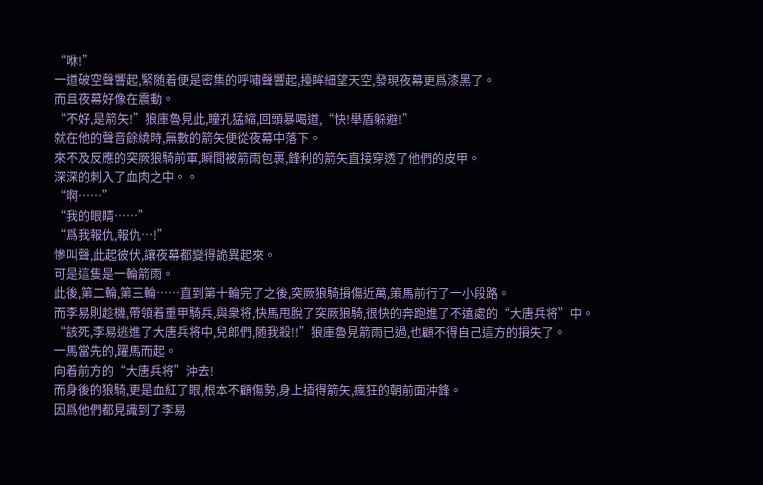“咻!”
一道破空聲響起,緊随着便是密集的呼嘯聲響起,擡眸細望天空,發現夜幕更爲漆黑了。
而且夜幕好像在震動。
“不好,是箭矢!”狼庫魯見此,瞳孔猛縮,回頭暴喝道,“快!舉盾躲避!”
就在他的聲音餘繞時,無數的箭矢便從夜幕中落下。
來不及反應的突厥狼騎前軍,瞬間被箭雨包裹,鋒利的箭矢直接穿透了他們的皮甲。
深深的刺入了血肉之中。。
“啊……”
“我的眼睛……”
“爲我報仇,報仇…!”
慘叫聲,此起彼伏,讓夜幕都變得詭異起來。
可是這隻是一輪箭雨。
此後,第二輪,第三輪……直到第十輪完了之後,突厥狼騎損傷近萬,策馬前行了一小段路。
而李易則趁機,帶領着重甲騎兵,與衆将,快馬甩脫了突厥狼騎,很快的奔跑進了不遠處的“大唐兵将”中。
“該死,李易逃進了大唐兵将中,兒郎們,随我殺!!”狼庫魯見箭雨已過,也顧不得自己這方的損失了。
一馬當先的,躍馬而起。
向着前方的“大唐兵将”沖去!
而身後的狼騎,更是血紅了眼,根本不顧傷勢,身上插得箭矢,瘋狂的朝前面沖鋒。
因爲他們都見識到了李易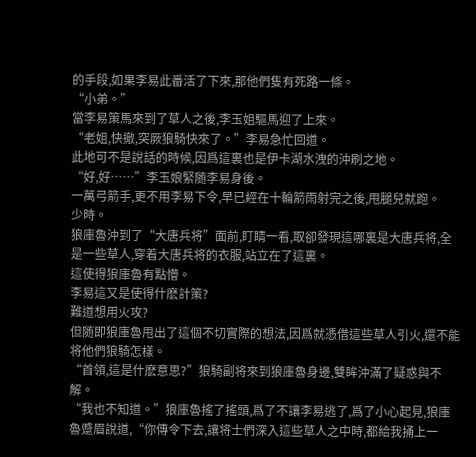的手段,如果李易此番活了下來,那他們隻有死路一條。
“小弟。”
當李易策馬來到了草人之後,李玉姐驅馬迎了上來。
“老姐,快撤,突厥狼騎快來了。”李易急忙回道。
此地可不是說話的時候,因爲這裏也是伊卡湖水洩的沖刷之地。
“好,好……”李玉娘緊随李易身後。
一萬弓箭手,更不用李易下令,早已經在十輪箭雨射完之後,甩腿兒就跑。
少時。
狼庫魯沖到了“大唐兵将”面前,盯睛一看,取卻發現這哪裏是大唐兵将,全是一些草人,穿着大唐兵将的衣服,站立在了這裏。
這使得狼庫魯有點懵。
李易這又是使得什麽計策?
難道想用火攻?
但随即狼庫魯甩出了這個不切實際的想法,因爲就憑借這些草人引火,還不能将他們狼騎怎樣。
“首領,這是什麽意思?”狼騎副将來到狼庫魯身邊,雙眸沖滿了疑惑與不解。
“我也不知道。”狼庫魯搖了搖頭,爲了不讓李易逃了,爲了小心起見,狼庫魯蹙眉說道,“你傳令下去,讓将士們深入這些草人之中時,都給我捅上一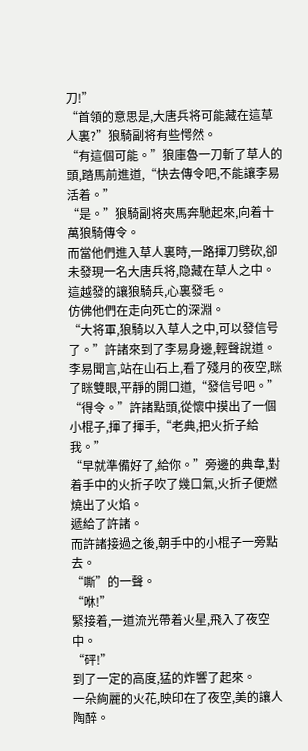刀!”
“首領的意思是,大唐兵将可能藏在這草人裏?”狼騎副将有些愕然。
“有這個可能。”狼庫魯一刀斬了草人的頭,踏馬前進道,“快去傳令吧,不能讓李易活着。”
“是。”狼騎副将夾馬奔馳起來,向着十萬狼騎傳令。
而當他們進入草人裏時,一路揮刀劈砍,卻未發現一名大唐兵将,隐藏在草人之中。
這越發的讓狼騎兵,心裏發毛。
仿佛他們在走向死亡的深淵。
“大将軍,狼騎以入草人之中,可以發信号了。”許諸來到了李易身邊,輕聲說道。
李易聞言,站在山石上,看了殘月的夜空,眯了眯雙眼,平靜的開口道,“發信号吧。”
“得令。”許諸點頭,從懷中摸出了一個小棍子,揮了揮手,“老典,把火折子給我。”
“早就準備好了,給你。”旁邊的典韋,對着手中的火折子吹了幾口氣,火折子便燃燒出了火焰。
遞給了許諸。
而許諸接過之後,朝手中的小棍子一旁點去。
“嘶”的一聲。
“咻!”
緊接着,一道流光帶着火星,飛入了夜空中。
“砰!”
到了一定的高度,猛的炸響了起來。
一朵絢麗的火花,映印在了夜空,美的讓人陶醉。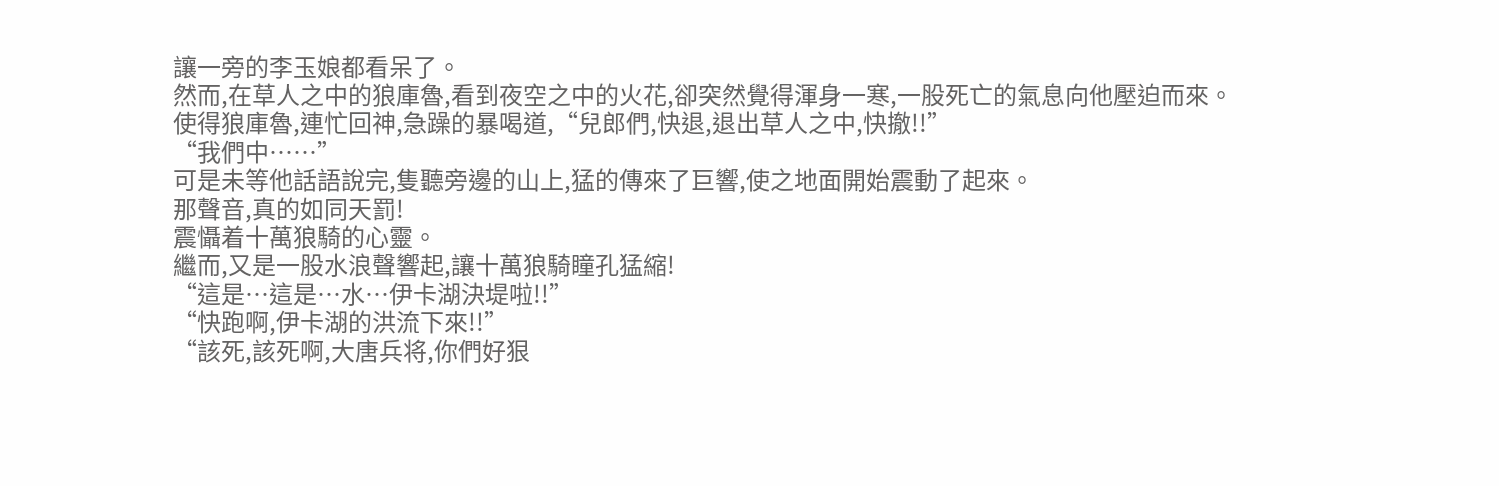讓一旁的李玉娘都看呆了。
然而,在草人之中的狼庫魯,看到夜空之中的火花,卻突然覺得渾身一寒,一股死亡的氣息向他壓迫而來。
使得狼庫魯,連忙回神,急躁的暴喝道,“兒郎們,快退,退出草人之中,快撤!!”
“我們中……”
可是未等他話語說完,隻聽旁邊的山上,猛的傳來了巨響,使之地面開始震動了起來。
那聲音,真的如同天罰!
震懾着十萬狼騎的心靈。
繼而,又是一股水浪聲響起,讓十萬狼騎瞳孔猛縮!
“這是…這是…水…伊卡湖決堤啦!!”
“快跑啊,伊卡湖的洪流下來!!”
“該死,該死啊,大唐兵将,你們好狠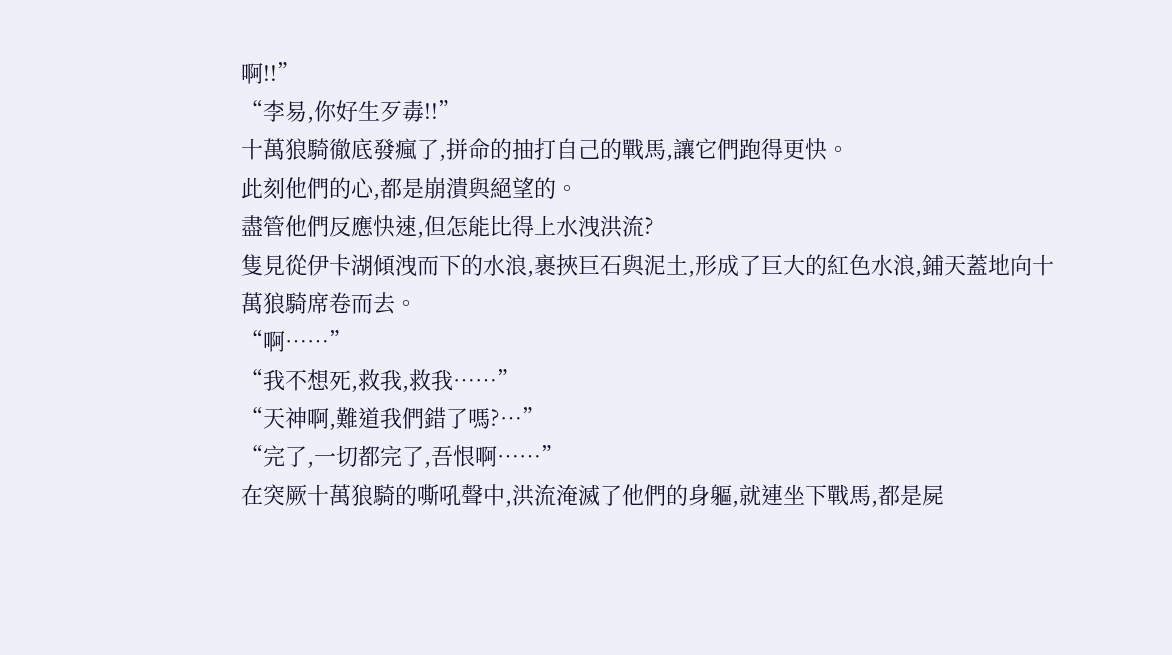啊!!”
“李易,你好生歹毒!!”
十萬狼騎徹底發瘋了,拼命的抽打自己的戰馬,讓它們跑得更快。
此刻他們的心,都是崩潰與絕望的。
盡管他們反應快速,但怎能比得上水洩洪流?
隻見從伊卡湖傾洩而下的水浪,裹挾巨石與泥土,形成了巨大的紅色水浪,鋪天蓋地向十萬狼騎席卷而去。
“啊……”
“我不想死,救我,救我……”
“天神啊,難道我們錯了嗎?…”
“完了,一切都完了,吾恨啊……”
在突厥十萬狼騎的嘶吼聲中,洪流淹滅了他們的身軀,就連坐下戰馬,都是屍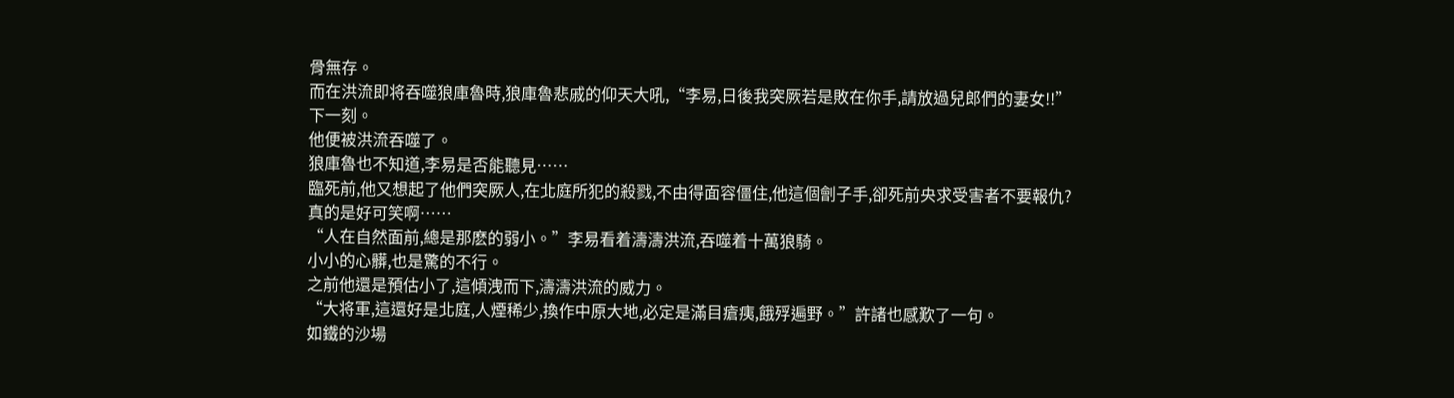骨無存。
而在洪流即将吞噬狼庫魯時,狼庫魯悲戚的仰天大吼,“李易,日後我突厥若是敗在你手,請放過兒郎們的妻女!!”
下一刻。
他便被洪流吞噬了。
狼庫魯也不知道,李易是否能聽見……
臨死前,他又想起了他們突厥人,在北庭所犯的殺戮,不由得面容僵住,他這個劊子手,卻死前央求受害者不要報仇?
真的是好可笑啊……
“人在自然面前,總是那麽的弱小。”李易看着濤濤洪流,吞噬着十萬狼騎。
小小的心髒,也是驚的不行。
之前他還是預估小了,這傾洩而下,濤濤洪流的威力。
“大将軍,這還好是北庭,人煙稀少,換作中原大地,必定是滿目瘡痍,餓殍遍野。”許諸也感歎了一句。
如鐵的沙場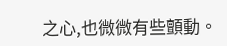之心,也微微有些顫動。